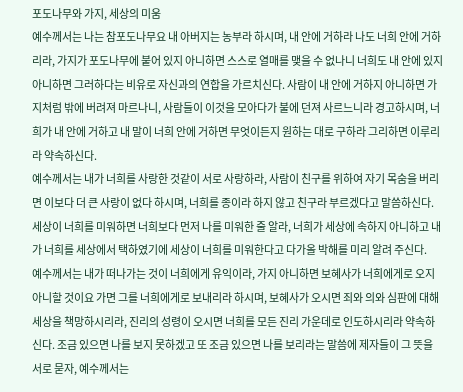포도나무와 가지, 세상의 미움
예수께서는 나는 참포도나무요 내 아버지는 농부라 하시며, 내 안에 거하라 나도 너희 안에 거하리라, 가지가 포도나무에 붙어 있지 아니하면 스스로 열매를 맺을 수 없나니 너희도 내 안에 있지 아니하면 그러하다는 비유로 자신과의 연합을 가르치신다. 사람이 내 안에 거하지 아니하면 가지처럼 밖에 버려져 마르나니, 사람들이 이것을 모아다가 불에 던져 사르느니라 경고하시며, 너희가 내 안에 거하고 내 말이 너희 안에 거하면 무엇이든지 원하는 대로 구하라 그리하면 이루리라 약속하신다.
예수께서는 내가 너희를 사랑한 것같이 서로 사랑하라, 사람이 친구를 위하여 자기 목숨을 버리면 이보다 더 큰 사랑이 없다 하시며, 너희를 종이라 하지 않고 친구라 부르겠다고 말씀하신다. 세상이 너희를 미워하면 너희보다 먼저 나를 미워한 줄 알라, 너희가 세상에 속하지 아니하고 내가 너희를 세상에서 택하였기에 세상이 너희를 미워한다고 다가올 박해를 미리 알려 주신다.
예수께서는 내가 떠나가는 것이 너희에게 유익이라, 가지 아니하면 보혜사가 너희에게로 오지 아니할 것이요 가면 그를 너희에게로 보내리라 하시며, 보혜사가 오시면 죄와 의와 심판에 대해 세상을 책망하시리라, 진리의 성령이 오시면 너희를 모든 진리 가운데로 인도하시리라 약속하신다. 조금 있으면 나를 보지 못하겠고 또 조금 있으면 나를 보리라는 말씀에 제자들이 그 뜻을 서로 묻자, 예수께서는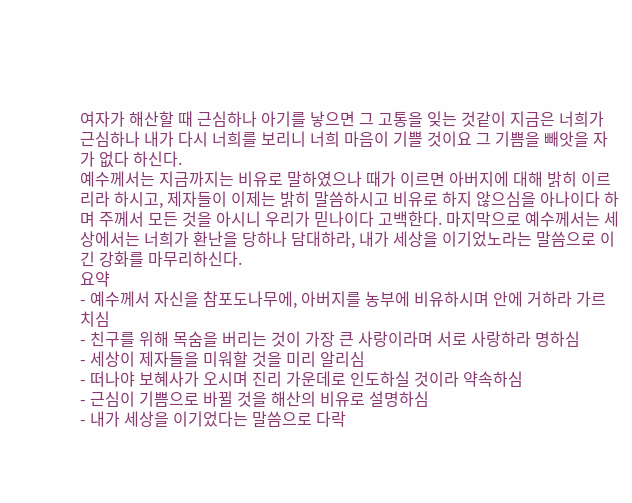여자가 해산할 때 근심하나 아기를 낳으면 그 고통을 잊는 것같이 지금은 너희가 근심하나 내가 다시 너희를 보리니 너희 마음이 기쁠 것이요 그 기쁨을 빼앗을 자가 없다 하신다.
예수께서는 지금까지는 비유로 말하였으나 때가 이르면 아버지에 대해 밝히 이르리라 하시고, 제자들이 이제는 밝히 말씀하시고 비유로 하지 않으심을 아나이다 하며 주께서 모든 것을 아시니 우리가 믿나이다 고백한다. 마지막으로 예수께서는 세상에서는 너희가 환난을 당하나 담대하라, 내가 세상을 이기었노라는 말씀으로 이 긴 강화를 마무리하신다.
요약
- 예수께서 자신을 참포도나무에, 아버지를 농부에 비유하시며 안에 거하라 가르치심
- 친구를 위해 목숨을 버리는 것이 가장 큰 사랑이라며 서로 사랑하라 명하심
- 세상이 제자들을 미워할 것을 미리 알리심
- 떠나야 보혜사가 오시며 진리 가운데로 인도하실 것이라 약속하심
- 근심이 기쁨으로 바뀔 것을 해산의 비유로 설명하심
- 내가 세상을 이기었다는 말씀으로 다락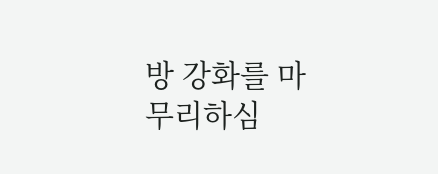방 강화를 마무리하심